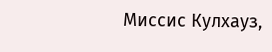Миссис Кулхауз,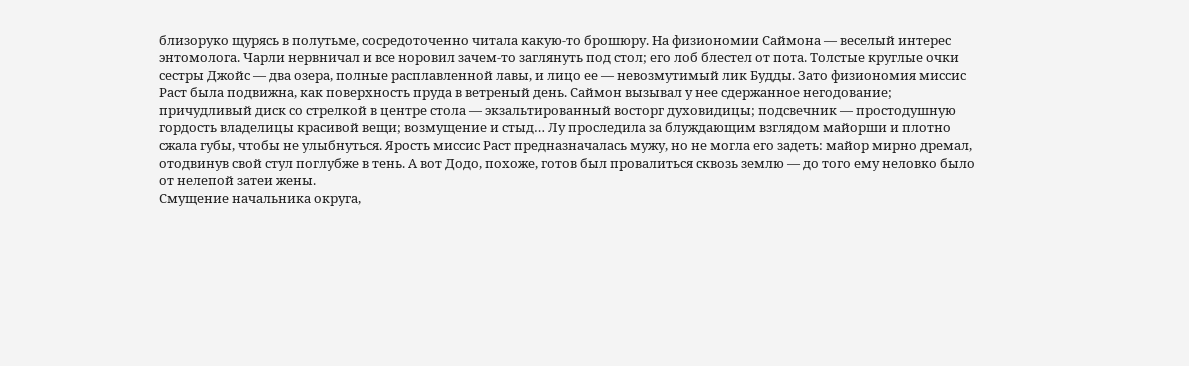близоруко щурясь в полутьме, сосредоточенно читала какую-то брошюру. На физиономии Саймона — веселый интерес энтомолога. Чарли нервничал и все норовил зачем-то заглянуть под стол; его лоб блестел от пота. Толстые круглые очки сестры Джойс — два озера, полные расплавленной лавы, и лицо ее — невозмутимый лик Будды. Зато физиономия миссис Раст была подвижна, как поверхность пруда в ветреный день. Саймон вызывал у нее сдержанное негодование; причудливый диск со стрелкой в центре стола — экзальтированный восторг духовидицы; подсвечник — простодушную гордость владелицы красивой вещи; возмущение и стыд… Лу проследила за блуждающим взглядом майорши и плотно сжала губы, чтобы не улыбнуться. Ярость миссис Раст предназначалась мужу, но не могла его задеть: майор мирно дремал, отодвинув свой стул поглубже в тень. А вот Додо, похоже, готов был провалиться сквозь землю — до того ему неловко было от нелепой затеи жены.
Смущение начальника округа,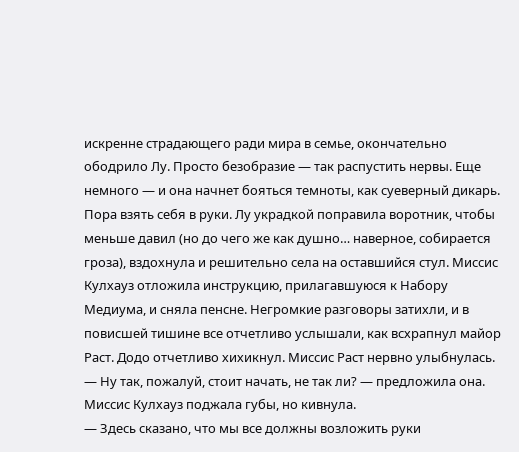искренне страдающего ради мира в семье, окончательно ободрило Лу. Просто безобразие — так распустить нервы. Еще немного — и она начнет бояться темноты, как суеверный дикарь. Пора взять себя в руки. Лу украдкой поправила воротник, чтобы меньше давил (но до чего же как душно… наверное, собирается гроза), вздохнула и решительно села на оставшийся стул. Миссис Кулхауз отложила инструкцию, прилагавшуюся к Набору Медиума, и сняла пенсне. Негромкие разговоры затихли, и в повисшей тишине все отчетливо услышали, как всхрапнул майор Раст. Додо отчетливо хихикнул. Миссис Раст нервно улыбнулась.
— Ну так, пожалуй, стоит начать, не так ли? — предложила она. Миссис Кулхауз поджала губы, но кивнула.
— Здесь сказано, что мы все должны возложить руки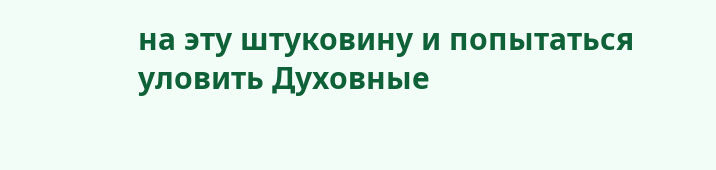на эту штуковину и попытаться уловить Духовные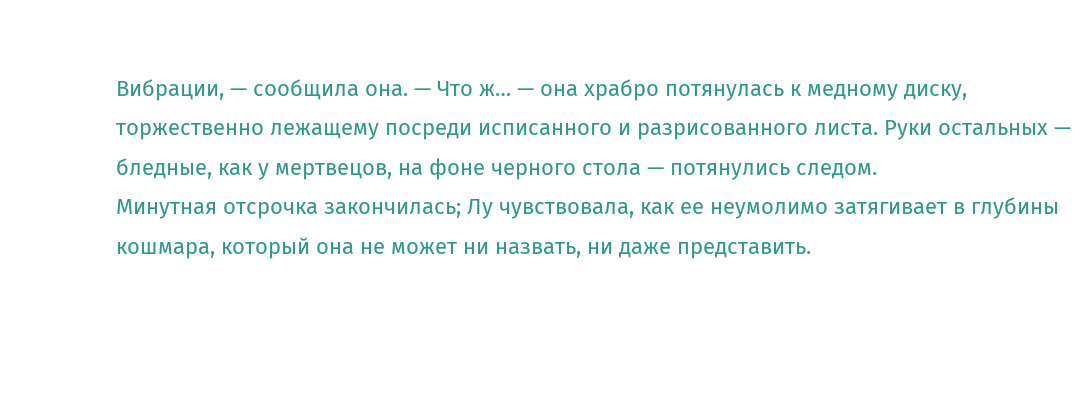Вибрации, — сообщила она. — Что ж… — она храбро потянулась к медному диску, торжественно лежащему посреди исписанного и разрисованного листа. Руки остальных — бледные, как у мертвецов, на фоне черного стола — потянулись следом.
Минутная отсрочка закончилась; Лу чувствовала, как ее неумолимо затягивает в глубины кошмара, который она не может ни назвать, ни даже представить.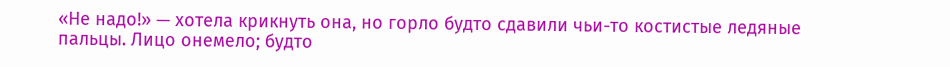«Не надо!» — хотела крикнуть она, но горло будто сдавили чьи-то костистые ледяные пальцы. Лицо онемело; будто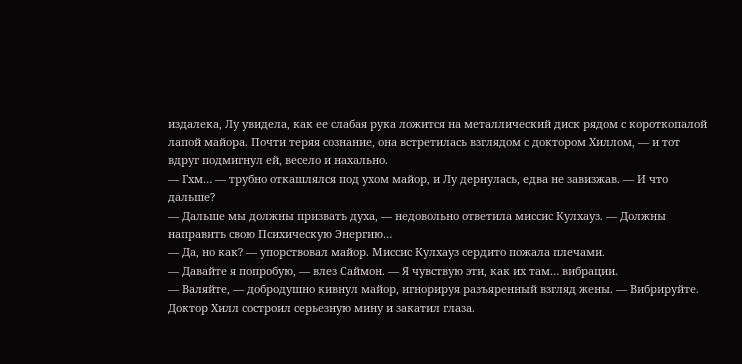издалека, Лу увидела, как ее слабая рука ложится на металлический диск рядом с короткопалой лапой майора. Почти теряя сознание, она встретилась взглядом с доктором Хиллом, — и тот вдруг подмигнул ей, весело и нахально.
— Гхм… — трубно откашлялся под ухом майор, и Лу дернулась, едва не завизжав. — И что дальше?
— Дальше мы должны призвать духа, — недовольно ответила миссис Кулхауз. — Должны направить свою Психическую Энергию…
— Да, но как? — упорствовал майор. Миссис Кулхауз сердито пожала плечами.
— Давайте я попробую, — влез Саймон. — Я чувствую эти, как их там… вибрации.
— Валяйте, — добродушно кивнул майор, игнорируя разъяренный взгляд жены. — Вибрируйте.
Доктор Хилл состроил серьезную мину и закатил глаза.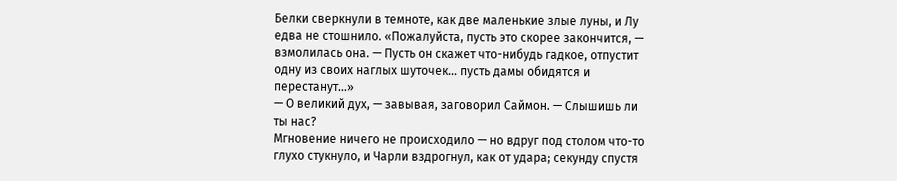Белки сверкнули в темноте, как две маленькие злые луны, и Лу едва не стошнило. «Пожалуйста, пусть это скорее закончится, — взмолилась она. — Пусть он скажет что-нибудь гадкое, отпустит одну из своих наглых шуточек… пусть дамы обидятся и перестанут…»
— О великий дух, — завывая, заговорил Саймон. — Слышишь ли ты нас?
Мгновение ничего не происходило — но вдруг под столом что-то глухо стукнуло, и Чарли вздрогнул, как от удара; секунду спустя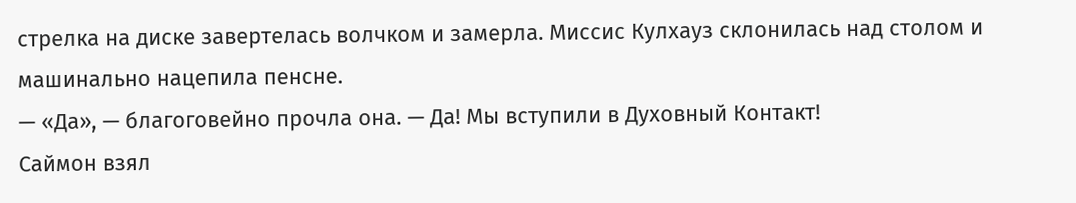стрелка на диске завертелась волчком и замерла. Миссис Кулхауз склонилась над столом и машинально нацепила пенсне.
— «Да», — благоговейно прочла она. — Да! Мы вступили в Духовный Контакт!
Саймон взял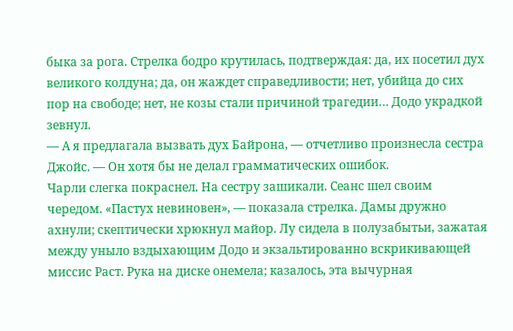быка за рога. Стрелка бодро крутилась, подтверждая: да, их посетил дух великого колдуна; да, он жаждет справедливости; нет, убийца до сих пор на свободе; нет, не козы стали причиной трагедии… Додо украдкой зевнул.
— А я предлагала вызвать дух Байрона, — отчетливо произнесла сестра Джойс. — Он хотя бы не делал грамматических ошибок.
Чарли слегка покраснел. На сестру зашикали. Сеанс шел своим чередом. «Пастух невиновен», — показала стрелка. Дамы дружно ахнули; скептически хрюкнул майор. Лу сидела в полузабытьи, зажатая между уныло вздыхающим Додо и экзальтированно вскрикивающей миссис Раст. Рука на диске онемела; казалось, эта вычурная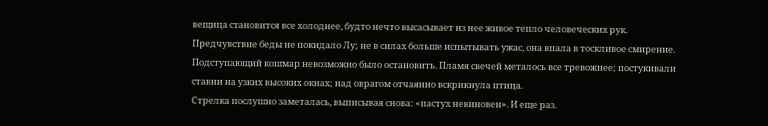вещица становится все холоднее, будто нечто высасывает из нее живое тепло человеческих рук. Предчувствие беды не покидало Лу; не в силах больше испытывать ужас, она впала в тоскливое смирение. Подступающий кошмар невозможно было остановить. Пламя свечей металось все тревожнее; постукивали ставни на узких высоких окнах; над оврагом отчаянно вскрикнула птица.
Стрелка послушно заметалась, выписывая снова: «пастух невиновен». И еще раз.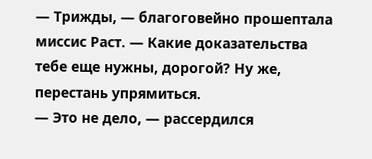— Трижды, — благоговейно прошептала миссис Раст. — Какие доказательства тебе еще нужны, дорогой? Ну же, перестань упрямиться.
— Это не дело, — рассердился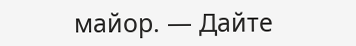майор. — Дайте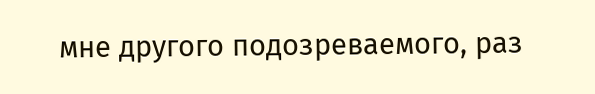мне другого подозреваемого, раз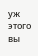уж этого вы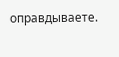оправдываете.